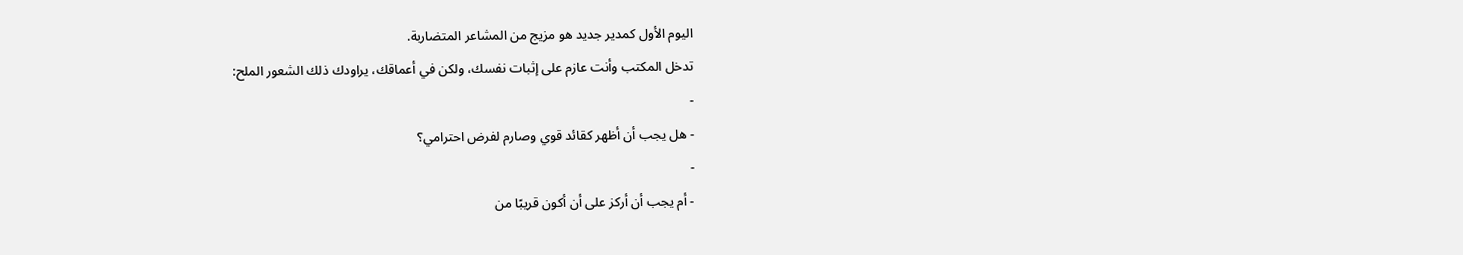اليوم الأول كمدير جديد هو مزيج من المشاعر المتضاربة.
تدخل المكتب وأنت عازم على إثبات نفسك، ولكن في أعماقك، يراودك ذلك الشعور الملح:
-
- هل يجب أن أظهر كقائد قوي وصارم لفرض احترامي؟
-
- أم يجب أن أركز على أن أكون قريبًا من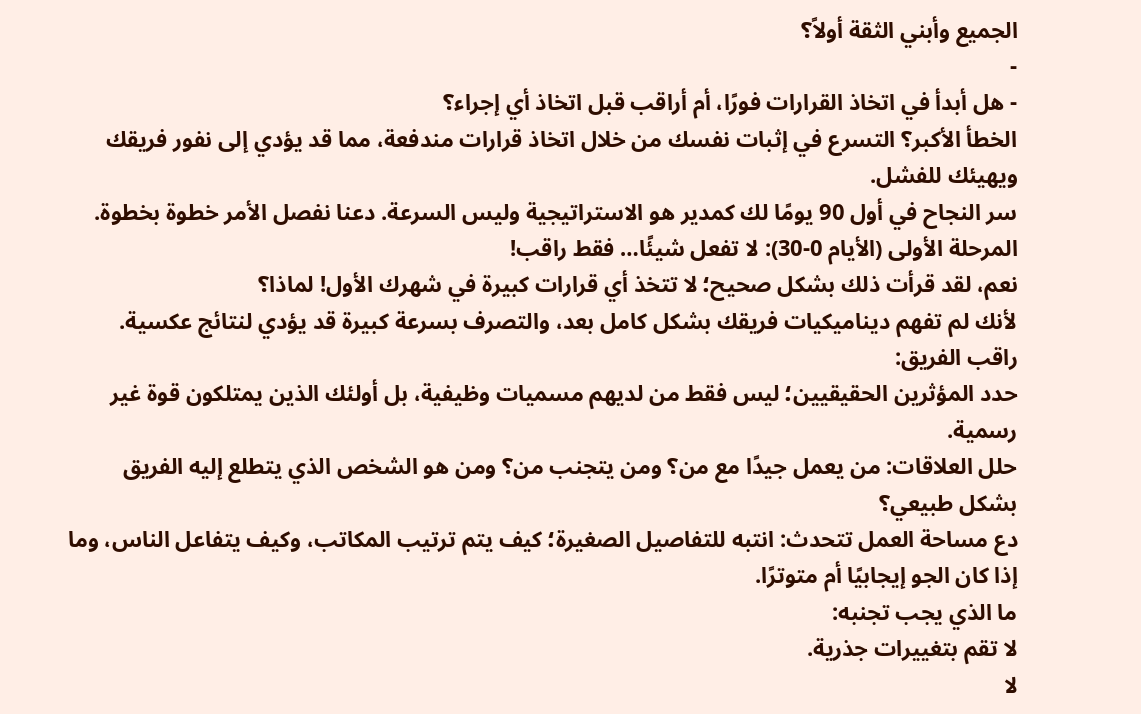الجميع وأبني الثقة أولاً؟
-
- هل أبدأ في اتخاذ القرارات فورًا، أم أراقب قبل اتخاذ أي إجراء؟
الخطأ الأكبر؟ التسرع في إثبات نفسك من خلال اتخاذ قرارات مندفعة، مما قد يؤدي إلى نفور فريقك ويهيئك للفشل.
سر النجاح في أول 90 يومًا لك كمدير هو الاستراتيجية وليس السرعة. دعنا نفصل الأمر خطوة بخطوة.
المرحلة الأولى (الأيام 0-30): لا تفعل شيئًا… فقط راقب!
نعم، لقد قرأت ذلك بشكل صحيح؛ لا تتخذ أي قرارات كبيرة في شهرك الأول! لماذا؟
لأنك لم تفهم ديناميكيات فريقك بشكل كامل بعد، والتصرف بسرعة كبيرة قد يؤدي لنتائج عكسية.
راقب الفريق:
حدد المؤثرين الحقيقيين؛ ليس فقط من لديهم مسميات وظيفية، بل أولئك الذين يمتلكون قوة غير رسمية.
حلل العلاقات: من يعمل جيدًا مع من؟ ومن يتجنب من؟ ومن هو الشخص الذي يتطلع إليه الفريق بشكل طبيعي؟
دع مساحة العمل تتحدث: انتبه للتفاصيل الصغيرة؛ كيف يتم ترتيب المكاتب، وكيف يتفاعل الناس، وما إذا كان الجو إيجابيًا أم متوترًا.
ما الذي يجب تجنبه:
لا تقم بتغييرات جذرية.
لا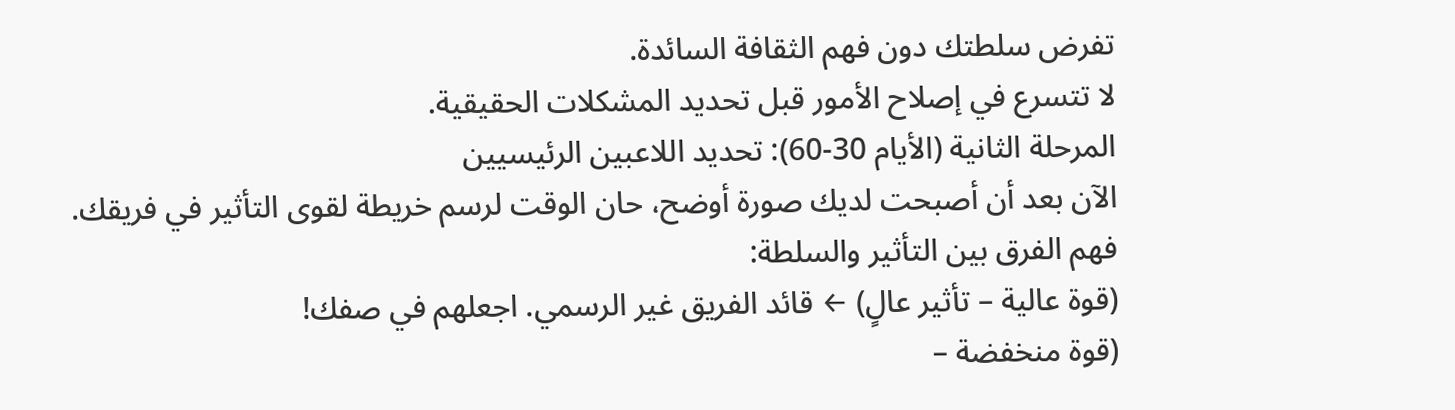تفرض سلطتك دون فهم الثقافة السائدة.
لا تتسرع في إصلاح الأمور قبل تحديد المشكلات الحقيقية.
المرحلة الثانية (الأيام 30-60): تحديد اللاعبين الرئيسيين
الآن بعد أن أصبحت لديك صورة أوضح، حان الوقت لرسم خريطة لقوى التأثير في فريقك.
فهم الفرق بين التأثير والسلطة:
(قوة عالية – تأثير عالٍ) ← قائد الفريق غير الرسمي. اجعلهم في صفك!
(قوة منخفضة –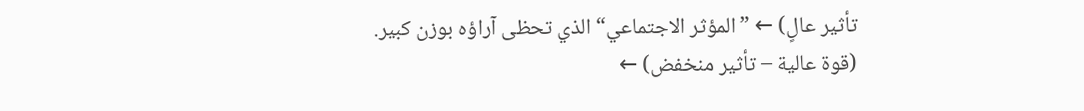تأثير عالٍ) ← ”المؤثر الاجتماعي“ الذي تحظى آراؤه بوزن كبير.
(قوة عالية – تأثير منخفض) ←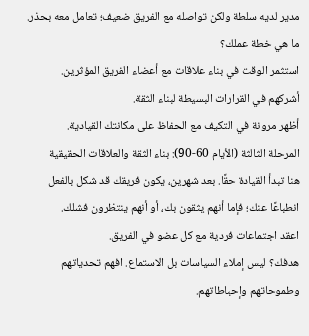مدير لديه سلطة ولكن تواصله مع الفريق ضعيف؛ تعامل معه بحذر.
ما هي خطة عملك؟
استثمر الوقت في بناء علاقات مع أعضاء الفريق المؤثرين.
أشركهم في القرارات البسيطة لبناء الثقة.
أظهر مرونة في التكيف مع الحفاظ على مكانتك القيادية.
المرحلة الثالثة (الأيام 60-90): بناء الثقة والعلاقات الحقيقية
هنا تبدأ القيادة حقًا. بعد شهرين، يكون فريقك قد شكل بالفعل انطباعًا عنك؛ فإما أنهم يثقون بك، أو أنهم ينتظرون فشلك.
اعقد اجتماعات فردية مع كل عضو في الفريق.
هدفك؟ ليس إملاء السياسات بل الاستماع. افهم تحدياتهم وطموحاتهم وإحباطاتهم.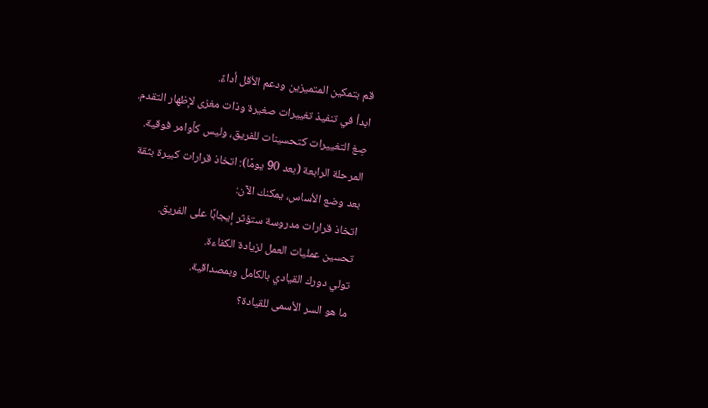قم بتمكين المتميزين ودعم الأقل أداءً.
ابدأ في تنفيذ تغييرات صغيرة وذات مغزى لإظهار التقدم.
صِغ التغييرات كتحسينات للفريق، وليس كأوامر فوقية.
المرحلة الرابعة (بعد 90 يومًا): اتخاذ قرارات كبيرة بثقة
بعد وضع الأساس، يمكنك الآن:
اتخاذ قرارات مدروسة ستؤثر إيجابًا على الفريق.
تحسين عمليات العمل لزيادة الكفاءة.
تولي دورك القيادي بالكامل وبمصداقية.
ما هو السر الأسمى للقيادة؟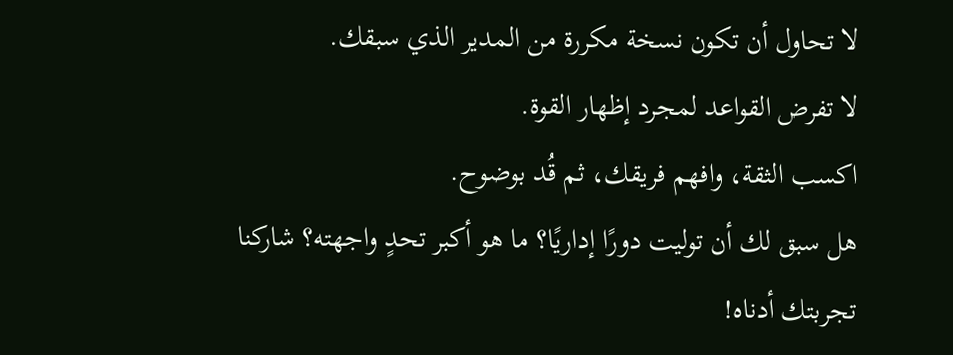لا تحاول أن تكون نسخة مكررة من المدير الذي سبقك.
لا تفرض القواعد لمجرد إظهار القوة.
اكسب الثقة، وافهم فريقك، ثم قُد بوضوح.
هل سبق لك أن توليت دورًا إداريًا؟ ما هو أكبر تحدٍ واجهته؟ شاركنا تجربتك أدناه!